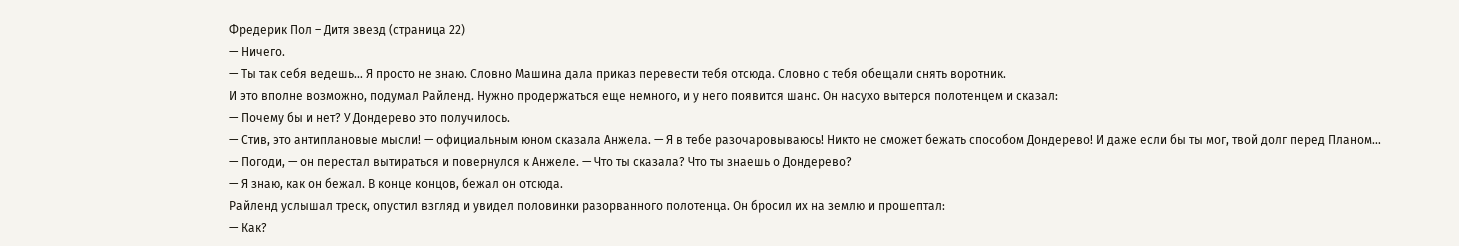Фредерик Пол – Дитя звезд (страница 22)
— Ничего.
— Ты так себя ведешь… Я просто не знаю. Словно Машина дала приказ перевести тебя отсюда. Словно с тебя обещали снять воротник.
И это вполне возможно, подумал Райленд. Нужно продержаться еще немного, и у него появится шанс. Он насухо вытерся полотенцем и сказал:
— Почему бы и нет? У Дондерево это получилось.
— Стив, это антиплановые мысли! — официальным юном сказала Анжела. — Я в тебе разочаровываюсь! Никто не сможет бежать способом Дондерево! И даже если бы ты мог, твой долг перед Планом…
— Погоди, — он перестал вытираться и повернулся к Анжеле. — Что ты сказала? Что ты знаешь о Дондерево?
— Я знаю, как он бежал. В конце концов, бежал он отсюда.
Райленд услышал треск, опустил взгляд и увидел половинки разорванного полотенца. Он бросил их на землю и прошептал:
— Как?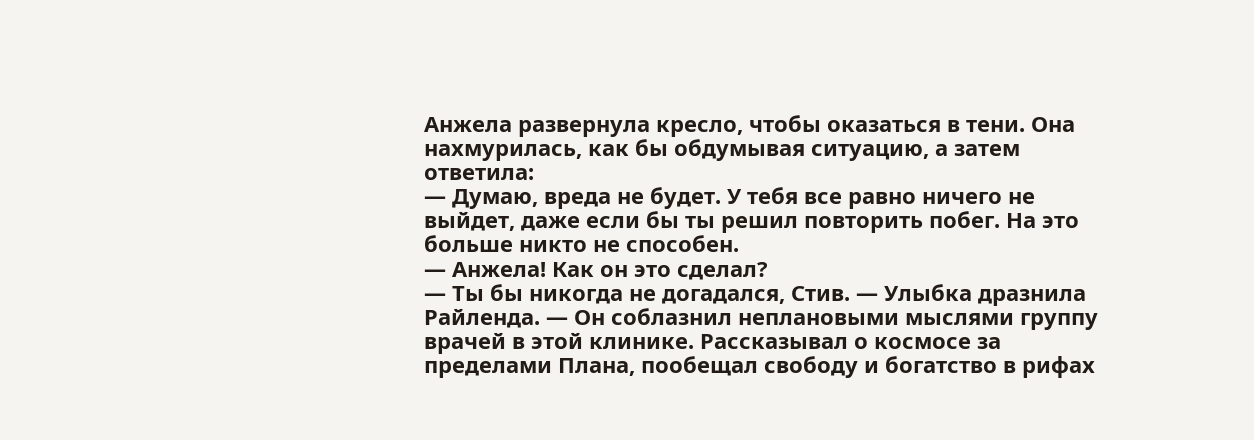Анжела развернула кресло, чтобы оказаться в тени. Она нахмурилась, как бы обдумывая ситуацию, а затем ответила:
— Думаю, вреда не будет. У тебя все равно ничего не выйдет, даже если бы ты решил повторить побег. На это больше никто не способен.
— Анжела! Как он это сделал?
— Ты бы никогда не догадался, Стив. — Улыбка дразнила Райленда. — Он соблазнил неплановыми мыслями группу врачей в этой клинике. Рассказывал о космосе за пределами Плана, пообещал свободу и богатство в рифах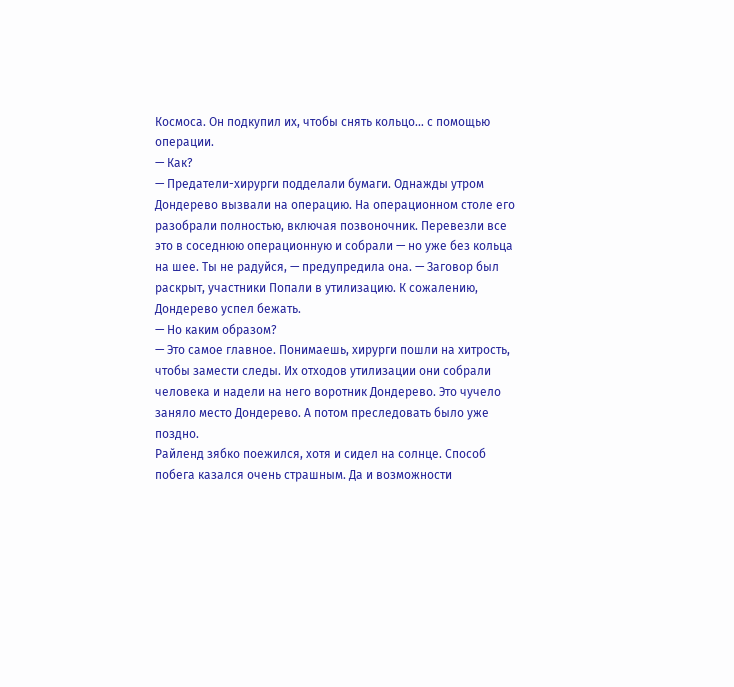Космоса. Он подкупил их, чтобы снять кольцо… с помощью операции.
— Как?
— Предатели-хирурги подделали бумаги. Однажды утром Дондерево вызвали на операцию. На операционном столе его разобрали полностью, включая позвоночник. Перевезли все это в соседнюю операционную и собрали — но уже без кольца на шее. Ты не радуйся, — предупредила она. — Заговор был раскрыт, участники Попали в утилизацию. К сожалению, Дондерево успел бежать.
— Но каким образом?
— Это самое главное. Понимаешь, хирурги пошли на хитрость, чтобы замести следы. Их отходов утилизации они собрали человека и надели на него воротник Дондерево. Это чучело заняло место Дондерево. А потом преследовать было уже поздно.
Райленд зябко поежился, хотя и сидел на солнце. Способ побега казался очень страшным. Да и возможности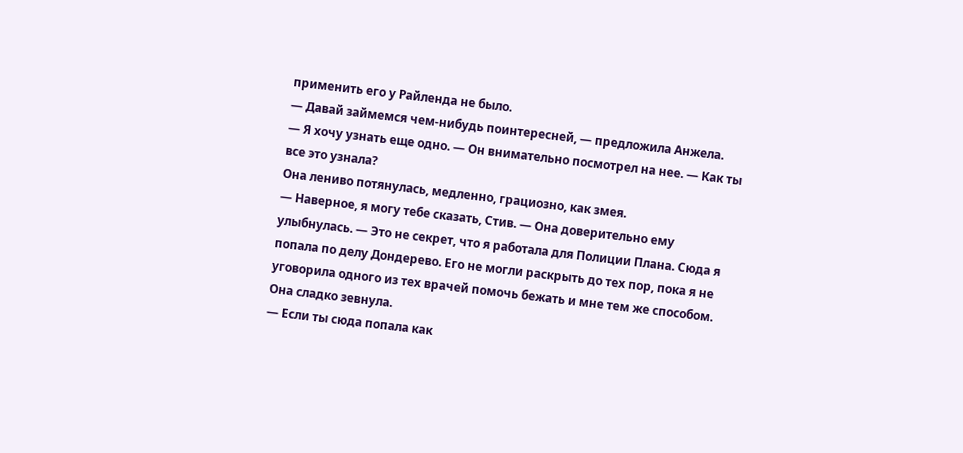применить его у Райленда не было.
— Давай займемся чем-нибудь поинтересней, — предложила Анжела.
— Я хочу узнать еще одно. — Он внимательно посмотрел на нее. — Как ты все это узнала?
Она лениво потянулась, медленно, грациозно, как змея.
— Наверное, я могу тебе сказать, Стив. — Она доверительно ему улыбнулась. — Это не секрет, что я работала для Полиции Плана. Сюда я попала по делу Дондерево. Его не могли раскрыть до тех пор, пока я не уговорила одного из тех врачей помочь бежать и мне тем же способом.
Она сладко зевнула.
— Если ты сюда попала как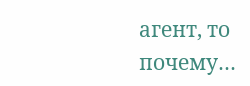агент, то почему…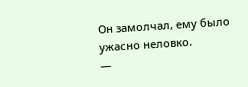Он замолчал, ему было ужасно неловко.
—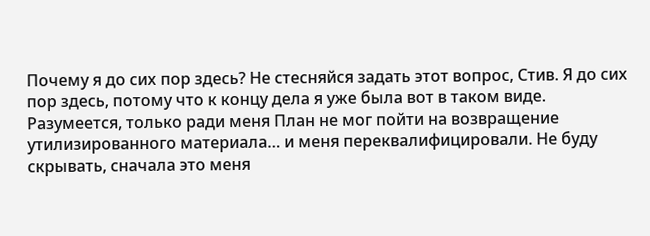Почему я до сих пор здесь? Не стесняйся задать этот вопрос, Стив. Я до сих пор здесь, потому что к концу дела я уже была вот в таком виде. Разумеется, только ради меня План не мог пойти на возвращение утилизированного материала… и меня переквалифицировали. Не буду скрывать, сначала это меня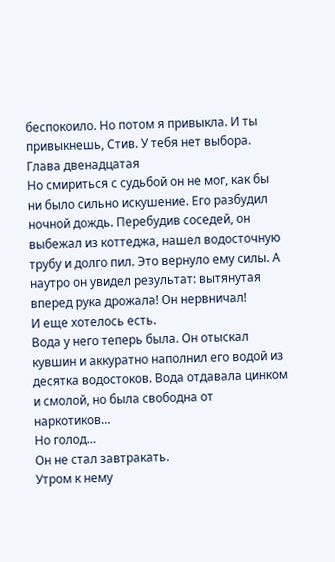беспокоило. Но потом я привыкла. И ты привыкнешь, Стив. У тебя нет выбора.
Глава двенадцатая
Но смириться с судьбой он не мог, как бы ни было сильно искушение. Его разбудил ночной дождь. Перебудив соседей, он выбежал из коттеджа, нашел водосточную трубу и долго пил. Это вернуло ему силы. А наутро он увидел результат: вытянутая вперед рука дрожала! Он нервничал!
И еще хотелось есть.
Вода у него теперь была. Он отыскал кувшин и аккуратно наполнил его водой из десятка водостоков. Вода отдавала цинком и смолой, но была свободна от наркотиков…
Но голод…
Он не стал завтракать.
Утром к нему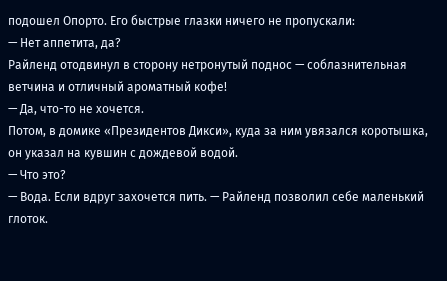подошел Опорто. Его быстрые глазки ничего не пропускали:
— Нет аппетита, да?
Райленд отодвинул в сторону нетронутый поднос — соблазнительная ветчина и отличный ароматный кофе!
— Да, что-то не хочется.
Потом, в домике «Президентов Дикси», куда за ним увязался коротышка, он указал на кувшин с дождевой водой.
— Что это?
— Вода. Если вдруг захочется пить. — Райленд позволил себе маленький глоток.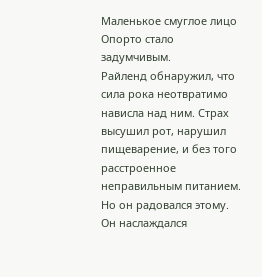Маленькое смуглое лицо Опорто стало задумчивым.
Райленд обнаружил, что сила рока неотвратимо нависла над ним. Страх высушил рот, нарушил пищеварение, и без того расстроенное неправильным питанием. Но он радовался этому. Он наслаждался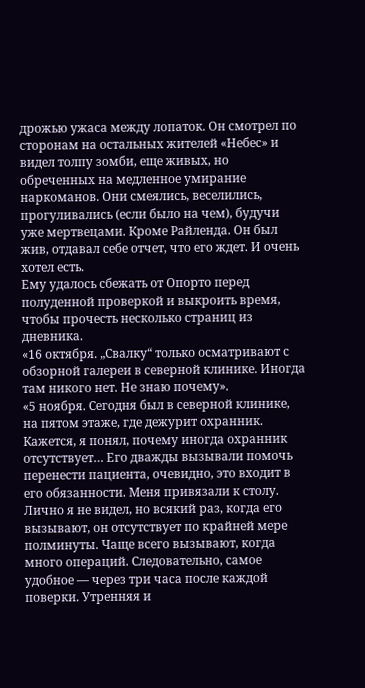дрожью ужаса между лопаток. Он смотрел по сторонам на остальных жителей «Небес» и видел толпу зомби, еще живых, но обреченных на медленное умирание наркоманов. Они смеялись, веселились, прогуливались (если было на чем), будучи уже мертвецами. Кроме Райленда. Он был жив, отдавал себе отчет, что его ждет. И очень хотел есть.
Ему удалось сбежать от Опорто перед полуденной проверкой и выкроить время, чтобы прочесть несколько страниц из дневника.
«16 октября. „Свалку“ только осматривают с обзорной галереи в северной клинике. Иногда там никого нет. Не знаю почему».
«5 ноября. Сегодня был в северной клинике, на пятом этаже, где дежурит охранник. Кажется, я понял, почему иногда охранник отсутствует… Его дважды вызывали помочь перенести пациента, очевидно, это входит в его обязанности. Меня привязали к столу. Лично я не видел, но всякий раз, когда его вызывают, он отсутствует по крайней мере полминуты. Чаще всего вызывают, когда много операций. Следовательно, самое удобное — через три часа после каждой поверки. Утренняя и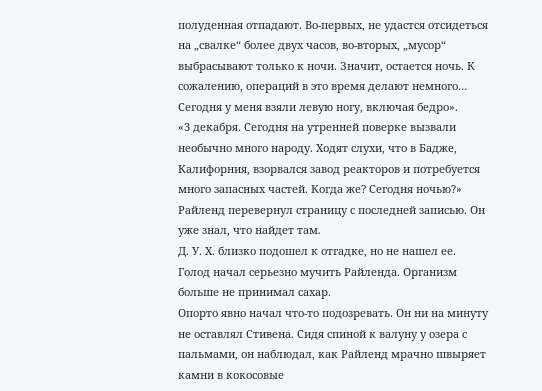полуденная отпадают. Во-первых, не удастся отсидеться на „свалке“ более двух часов, во-вторых, „мусор“ выбрасывают только к ночи. Значит, остается ночь. К сожалению, операций в это время делают немного… Сегодня у меня взяли левую ногу, включая бедро».
«3 декабря. Сегодня на утренней поверке вызвали необычно много народу. Ходят слухи, что в Бадже, Калифорния, взорвался завод реакторов и потребуется много запасных частей. Когда же? Сегодня ночью?»
Райленд перевернул страницу с последней записью. Он уже знал, что найдет там.
Д. У. Х. близко подошел к отгадке, но не нашел ее.
Голод начал серьезно мучить Райленда. Организм больше не принимал сахар.
Опорто явно начал что-то подозревать. Он ни на минуту не оставлял Стивена. Сидя спиной к валуну у озера с пальмами, он наблюдал, как Райленд мрачно швыряет камни в кокосовые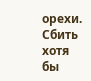орехи. Сбить хотя бы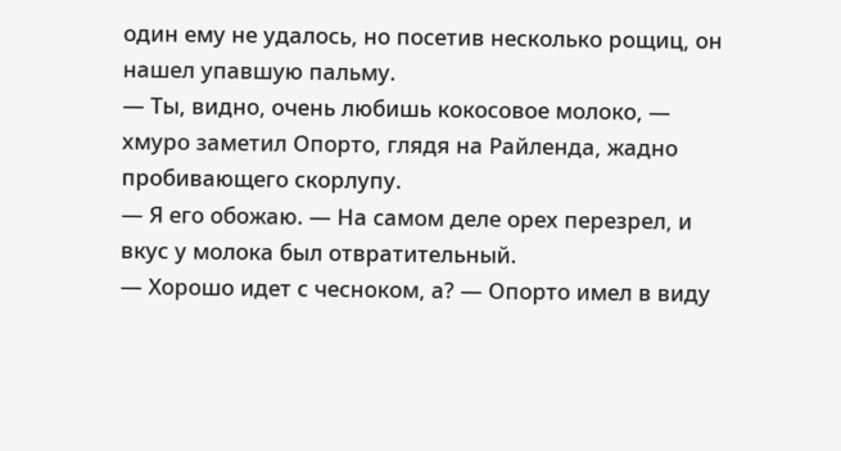один ему не удалось, но посетив несколько рощиц, он нашел упавшую пальму.
— Ты, видно, очень любишь кокосовое молоко, — хмуро заметил Опорто, глядя на Райленда, жадно пробивающего скорлупу.
— Я его обожаю. — На самом деле орех перезрел, и вкус у молока был отвратительный.
— Хорошо идет с чесноком, а? — Опорто имел в виду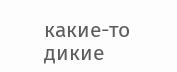какие-то дикие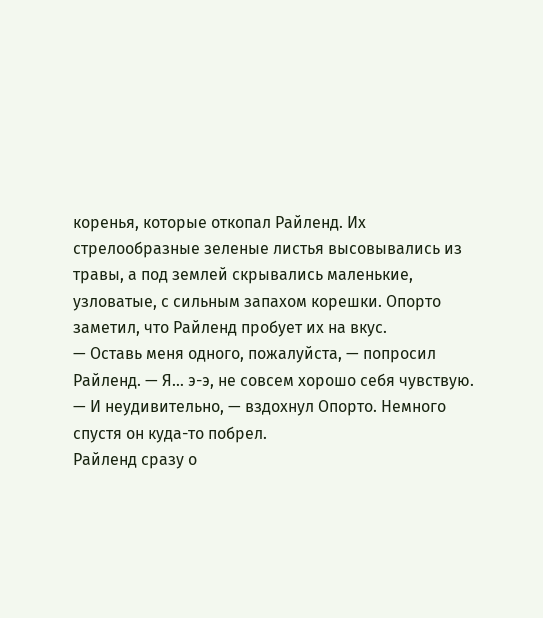коренья, которые откопал Райленд. Их стрелообразные зеленые листья высовывались из травы, а под землей скрывались маленькие, узловатые, с сильным запахом корешки. Опорто заметил, что Райленд пробует их на вкус.
— Оставь меня одного, пожалуйста, — попросил Райленд. — Я… э-э, не совсем хорошо себя чувствую.
— И неудивительно, — вздохнул Опорто. Немного спустя он куда-то побрел.
Райленд сразу о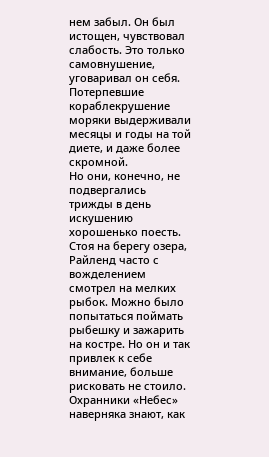нем забыл. Он был истощен, чувствовал слабость. Это только самовнушение, уговаривал он себя. Потерпевшие кораблекрушение моряки выдерживали месяцы и годы на той диете, и даже более скромной.
Но они, конечно, не подвергались трижды в день искушению хорошенько поесть.
Стоя на берегу озера, Райленд часто с вожделением смотрел на мелких рыбок. Можно было попытаться поймать рыбешку и зажарить на костре. Но он и так привлек к себе внимание, больше рисковать не стоило. Охранники «Небес» наверняка знают, как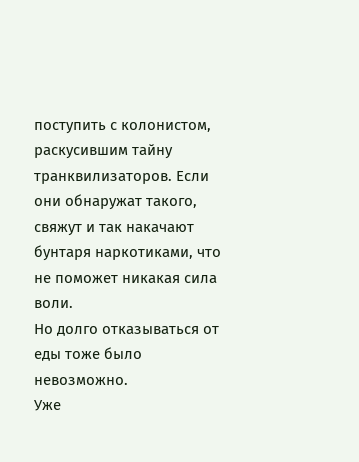поступить с колонистом, раскусившим тайну транквилизаторов. Если они обнаружат такого, свяжут и так накачают бунтаря наркотиками, что не поможет никакая сила воли.
Но долго отказываться от еды тоже было невозможно.
Уже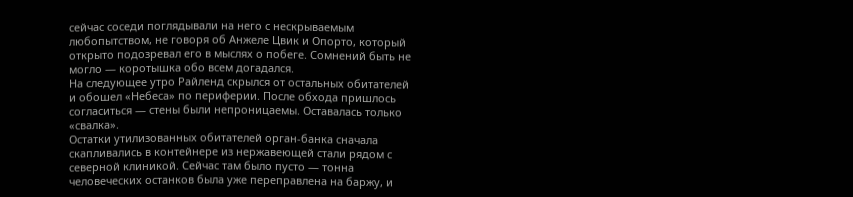сейчас соседи поглядывали на него с нескрываемым любопытством, не говоря об Анжеле Цвик и Опорто, который открыто подозревал его в мыслях о побеге. Сомнений быть не могло — коротышка обо всем догадался.
На следующее утро Райленд скрылся от остальных обитателей и обошел «Небеса» по периферии. После обхода пришлось согласиться — стены были непроницаемы. Оставалась только «свалка».
Остатки утилизованных обитателей орган-банка сначала скапливались в контейнере из нержавеющей стали рядом с северной клиникой. Сейчас там было пусто — тонна человеческих останков была уже переправлена на баржу, и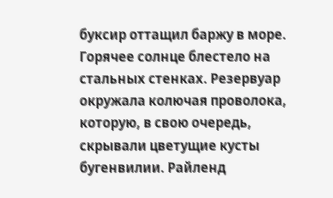буксир оттащил баржу в море. Горячее солнце блестело на стальных стенках. Резервуар окружала колючая проволока, которую, в свою очередь, скрывали цветущие кусты бугенвилии. Райленд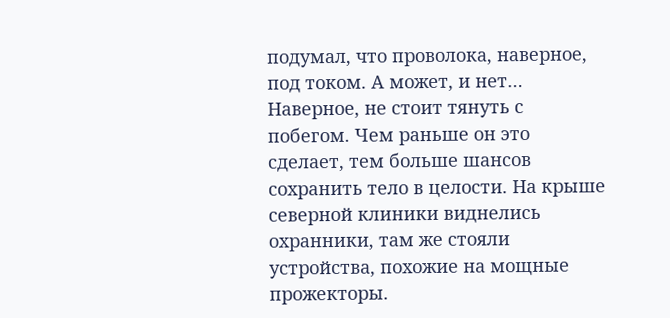подумал, что проволока, наверное, под током. А может, и нет…
Наверное, не стоит тянуть с побегом. Чем раньше он это сделает, тем больше шансов сохранить тело в целости. На крыше северной клиники виднелись охранники, там же стояли устройства, похожие на мощные прожекторы.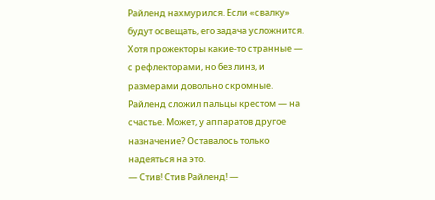Райленд нахмурился. Если «свалку» будут освещать, его задача усложнится. Хотя прожекторы какие-то странные — с рефлекторами, но без линз, и размерами довольно скромные. Райленд сложил пальцы крестом — на счастье. Может, у аппаратов другое назначение? Оставалось только надеяться на это.
— Стив! Стив Райленд! —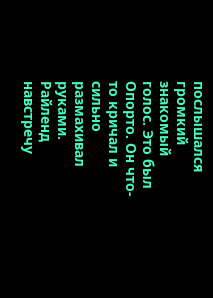послышался громкий знакомый голос. Это был Опорто. Он что-то кричал и сильно размахивал руками.
Райленд навстречу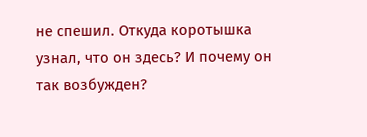не спешил. Откуда коротышка узнал, что он здесь? И почему он так возбужден?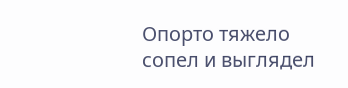Опорто тяжело сопел и выглядел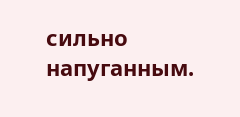сильно напуганным.